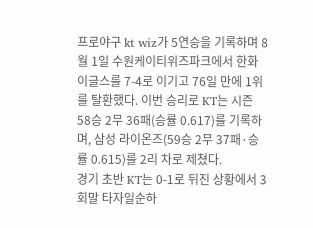프로야구 kt wiz가 5연승을 기록하며 8월 1일 수원케이티위즈파크에서 한화 이글스를 7-4로 이기고 76일 만에 1위를 탈환했다. 이번 승리로 KT는 시즌 58승 2무 36패(승률 0.617)를 기록하며, 삼성 라이온즈(59승 2무 37패·승률 0.615)를 2리 차로 제쳤다.
경기 초반 KT는 0-1로 뒤진 상황에서 3회말 타자일순하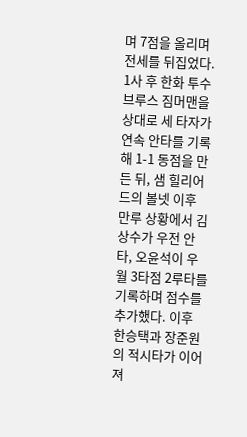며 7점을 올리며 전세를 뒤집었다. 1사 후 한화 투수 브루스 짐머맨을 상대로 세 타자가 연속 안타를 기록해 1-1 동점을 만든 뒤, 샘 힐리어드의 볼넷 이후 만루 상황에서 김상수가 우전 안타, 오윤석이 우월 3타점 2루타를 기록하며 점수를 추가했다. 이후 한승택과 장준원의 적시타가 이어져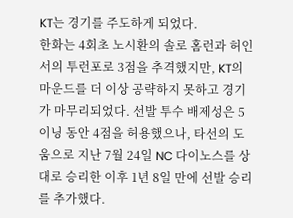KT는 경기를 주도하게 되었다.
한화는 4회초 노시환의 솔로 홈런과 허인서의 투런포로 3점을 추격했지만, KT의 마운드를 더 이상 공략하지 못하고 경기가 마무리되었다. 선발 투수 배제성은 5이닝 동안 4점을 허용했으나, 타선의 도움으로 지난 7월 24일 NC 다이노스를 상대로 승리한 이후 1년 8일 만에 선발 승리를 추가했다.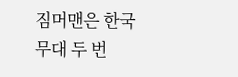짐머맨은 한국 무대 두 번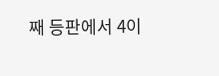째 등판에서 4이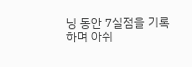닝 동안 7실점을 기록하며 아쉬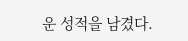운 성적을 남겼다.